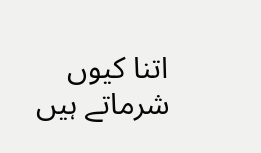اتنا کیوں شرماتے ہیں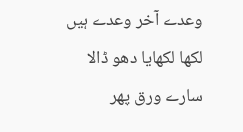وعدے آخر وعدے ہیں
لکھا لکھایا دھو ڈالا
سارے ورق پھر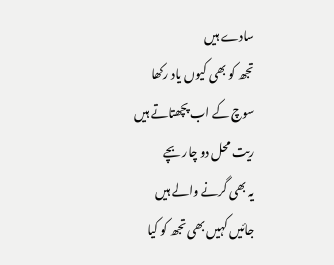سادے ہیں
تجھ کو بھی کیوں یاد رکھا
سوچ کے اب پچھتاتے ہیں
ریت محل دو چار بچے
یہ بھی گرنے والے ہیں
جائیں کہیں بھی تجھ کو کیا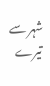شہر سے تیرے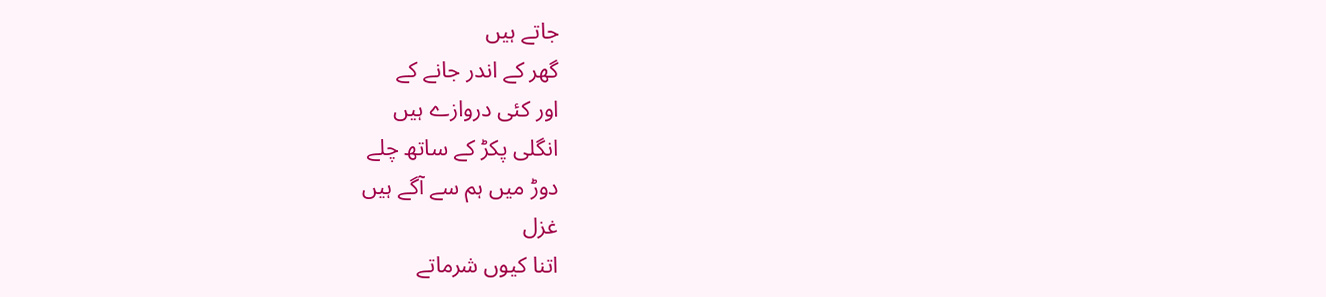جاتے ہیں
گھر کے اندر جانے کے
اور کئی دروازے ہیں
انگلی پکڑ کے ساتھ چلے
دوڑ میں ہم سے آگے ہیں
غزل
اتنا کیوں شرماتے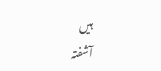ہیں
آشفتہ